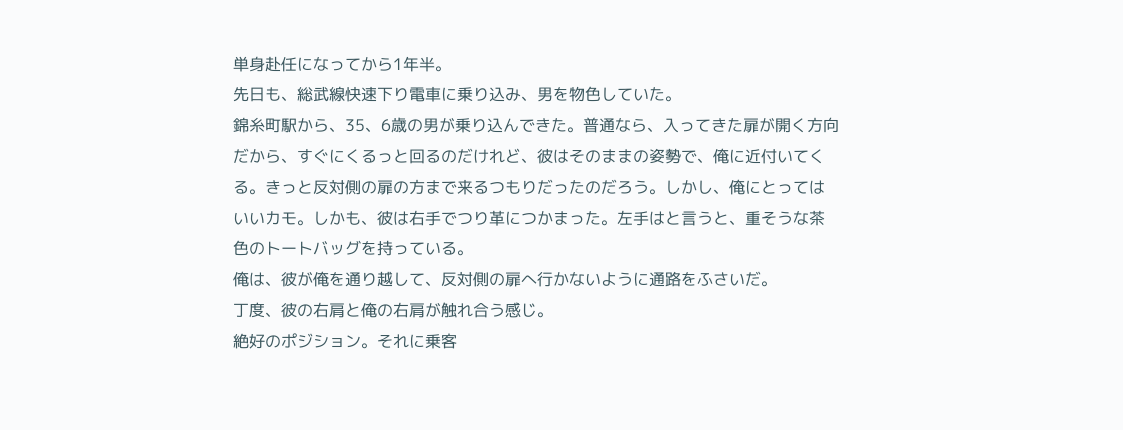単身赴任になってから1年半。
先日も、総武線快速下り電車に乗り込み、男を物色していた。
錦糸町駅から、35、6歳の男が乗り込んできた。普通なら、入ってきた扉が開く方向
だから、すぐにくるっと回るのだけれど、彼はそのままの姿勢で、俺に近付いてく
る。きっと反対側の扉の方まで来るつもりだったのだろう。しかし、俺にとっては
いいカモ。しかも、彼は右手でつり革につかまった。左手はと言うと、重そうな茶
色のトートバッグを持っている。
俺は、彼が俺を通り越して、反対側の扉へ行かないように通路をふさいだ。
丁度、彼の右肩と俺の右肩が触れ合う感じ。
絶好のポジション。それに乗客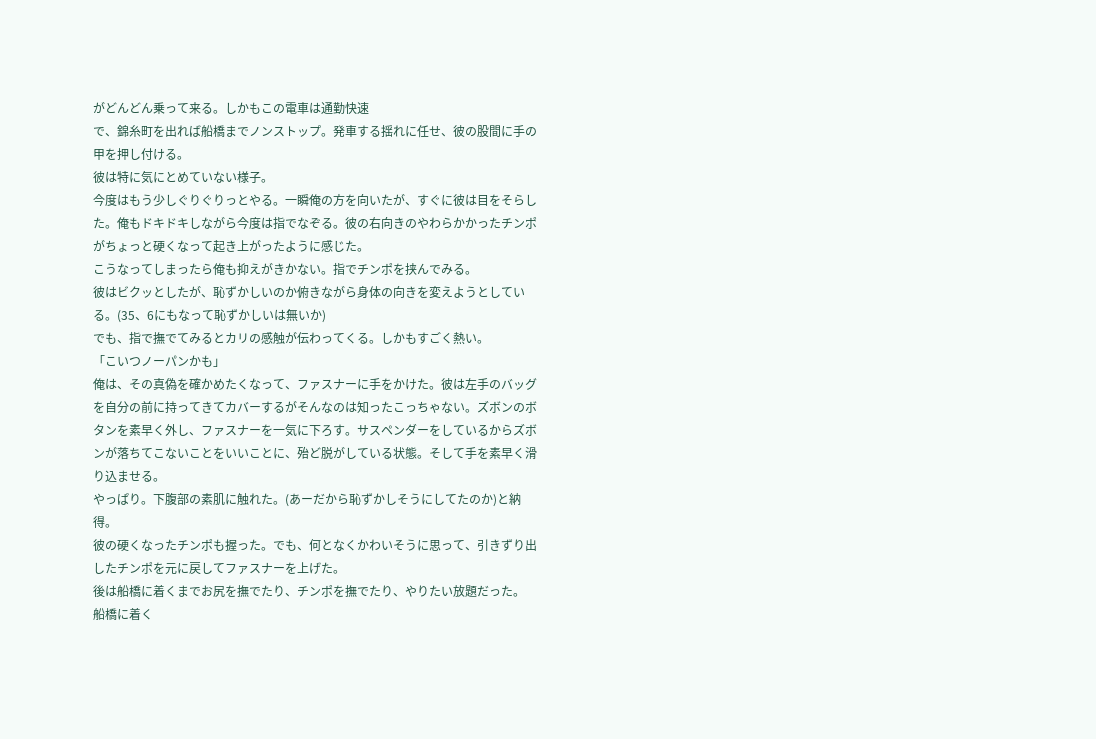がどんどん乗って来る。しかもこの電車は通勤快速
で、錦糸町を出れば船橋までノンストップ。発車する揺れに任せ、彼の股間に手の
甲を押し付ける。
彼は特に気にとめていない様子。
今度はもう少しぐりぐりっとやる。一瞬俺の方を向いたが、すぐに彼は目をそらし
た。俺もドキドキしながら今度は指でなぞる。彼の右向きのやわらかかったチンポ
がちょっと硬くなって起き上がったように感じた。
こうなってしまったら俺も抑えがきかない。指でチンポを挟んでみる。
彼はビクッとしたが、恥ずかしいのか俯きながら身体の向きを変えようとしてい
る。(35、6にもなって恥ずかしいは無いか)
でも、指で撫でてみるとカリの感触が伝わってくる。しかもすごく熱い。
「こいつノーパンかも」
俺は、その真偽を確かめたくなって、ファスナーに手をかけた。彼は左手のバッグ
を自分の前に持ってきてカバーするがそんなのは知ったこっちゃない。ズボンのボ
タンを素早く外し、ファスナーを一気に下ろす。サスペンダーをしているからズボ
ンが落ちてこないことをいいことに、殆ど脱がしている状態。そして手を素早く滑
り込ませる。
やっぱり。下腹部の素肌に触れた。(あーだから恥ずかしそうにしてたのか)と納
得。
彼の硬くなったチンポも握った。でも、何となくかわいそうに思って、引きずり出
したチンポを元に戻してファスナーを上げた。
後は船橋に着くまでお尻を撫でたり、チンポを撫でたり、やりたい放題だった。
船橋に着く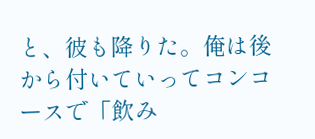と、彼も降りた。俺は後から付いていってコンコースで「飲み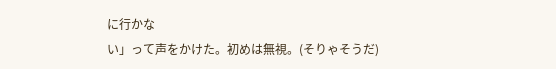に行かな
い」って声をかけた。初めは無視。(そりゃそうだ)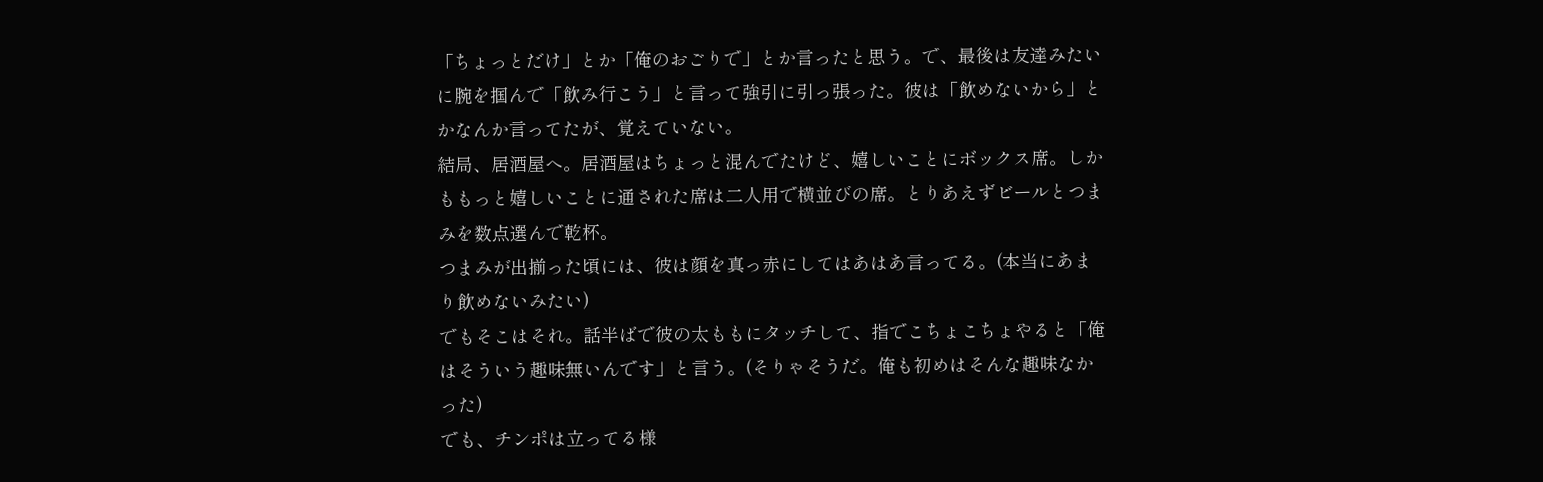「ちょっとだけ」とか「俺のおごりで」とか言ったと思う。で、最後は友達みたい
に腕を掴んで「飲み行こう」と言って強引に引っ張った。彼は「飲めないから」と
かなんか言ってたが、覚えていない。
結局、居酒屋へ。居酒屋はちょっと混んでたけど、嬉しいことにボックス席。しか
ももっと嬉しいことに通された席は二人用で横並びの席。とりあえずビールとつま
みを数点選んで乾杯。
つまみが出揃った頃には、彼は顔を真っ赤にしてはあはあ言ってる。(本当にあま
り飲めないみたい)
でもそこはそれ。話半ばで彼の太ももにタッチして、指でこちょこちょやると「俺
はそういう趣味無いんです」と言う。(そりゃそうだ。俺も初めはそんな趣味なか
った)
でも、チンポは立ってる様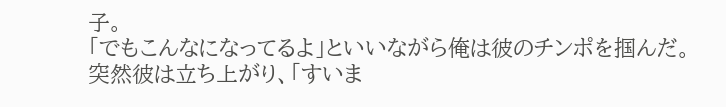子。
「でもこんなになってるよ」といいながら俺は彼のチンポを掴んだ。
突然彼は立ち上がり、「すいま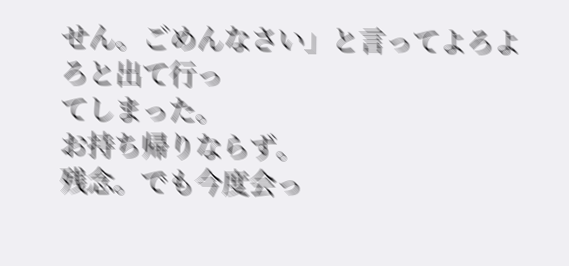せん。ごめんなさい」と言ってよろよろと出て行っ
てしまった。
お持ち帰りならず。
残念。でも今度会っ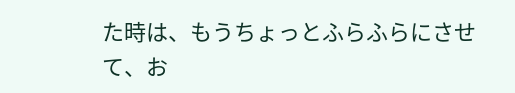た時は、もうちょっとふらふらにさせて、お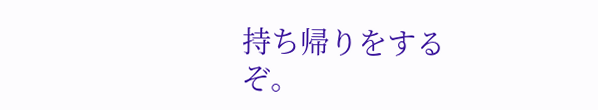持ち帰りをする
ぞ。